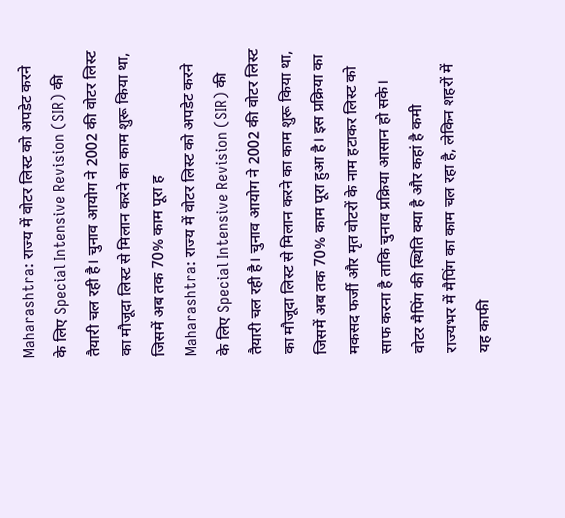Maharashtra: राज्य में वोटर लिस्ट को अपडेट करने के लिए Special Intensive Revision (SIR) की तैयारी चल रही है। चुनाव आयोग ने 2002 की वोटर लिस्ट का मौजूदा लिस्ट से मिलान करने का काम शुरू किया था, जिसमें अब तक 70% काम पूरा ह
Maharashtra: राज्य में वोटर लिस्ट को अपडेट करने के लिए Special Intensive Revision (SIR) की तैयारी चल रही है। चुनाव आयोग ने 2002 की वोटर लिस्ट का मौजूदा लिस्ट से मिलान करने का काम शुरू किया था, जिसमें अब तक 70% काम पूरा हुआ है। इस प्रक्रिया का मकसद फर्जी और मृत वोटरों के नाम हटाकर लिस्ट को साफ करना है ताकि चुनाव प्रक्रिया आसान हो सके।
वोटर मैपिंग की स्थिति क्या है और कहां है कमी
राज्यभर में मैपिंग का काम चल रहा है, लेकिन शहरों में यह काफी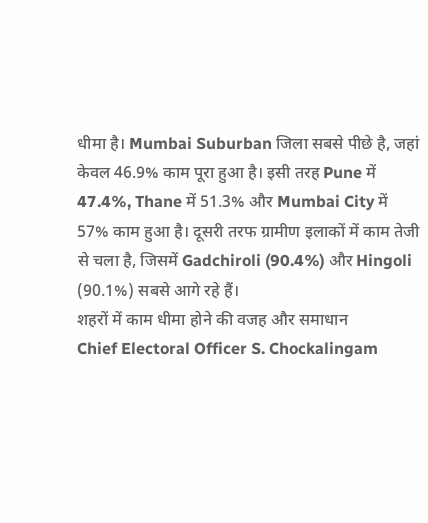धीमा है। Mumbai Suburban जिला सबसे पीछे है, जहां केवल 46.9% काम पूरा हुआ है। इसी तरह Pune में 47.4%, Thane में 51.3% और Mumbai City में 57% काम हुआ है। दूसरी तरफ ग्रामीण इलाकों में काम तेजी से चला है, जिसमें Gadchiroli (90.4%) और Hingoli (90.1%) सबसे आगे रहे हैं।
शहरों में काम धीमा होने की वजह और समाधान
Chief Electoral Officer S. Chockalingam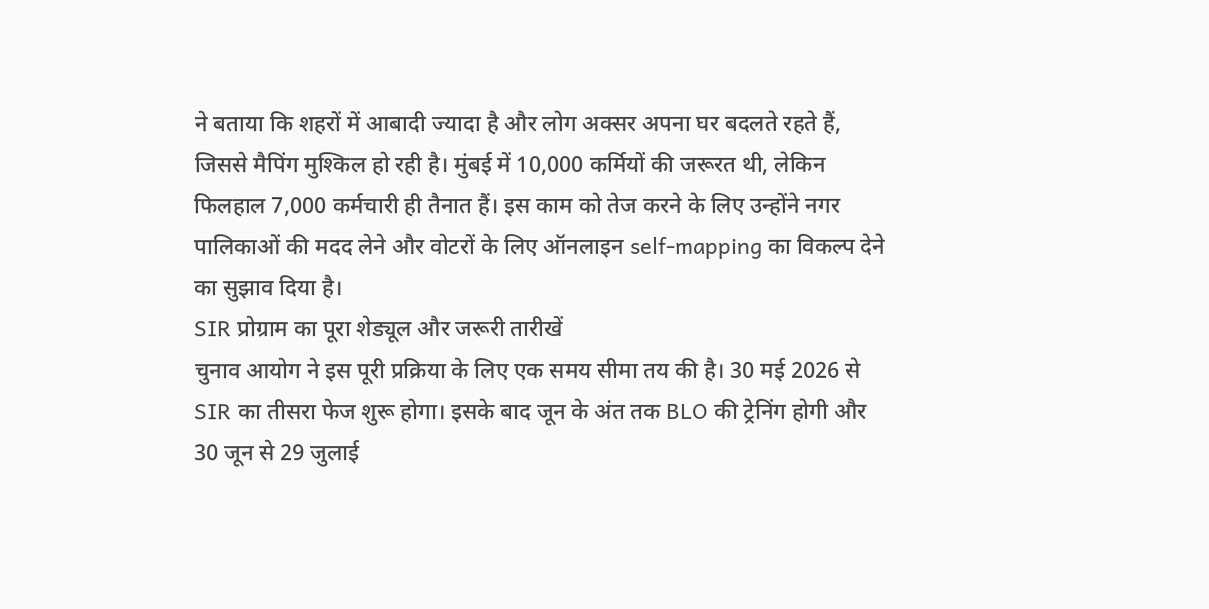ने बताया कि शहरों में आबादी ज्यादा है और लोग अक्सर अपना घर बदलते रहते हैं, जिससे मैपिंग मुश्किल हो रही है। मुंबई में 10,000 कर्मियों की जरूरत थी, लेकिन फिलहाल 7,000 कर्मचारी ही तैनात हैं। इस काम को तेज करने के लिए उन्होंने नगर पालिकाओं की मदद लेने और वोटरों के लिए ऑनलाइन self-mapping का विकल्प देने का सुझाव दिया है।
SIR प्रोग्राम का पूरा शेड्यूल और जरूरी तारीखें
चुनाव आयोग ने इस पूरी प्रक्रिया के लिए एक समय सीमा तय की है। 30 मई 2026 से SIR का तीसरा फेज शुरू होगा। इसके बाद जून के अंत तक BLO की ट्रेनिंग होगी और 30 जून से 29 जुलाई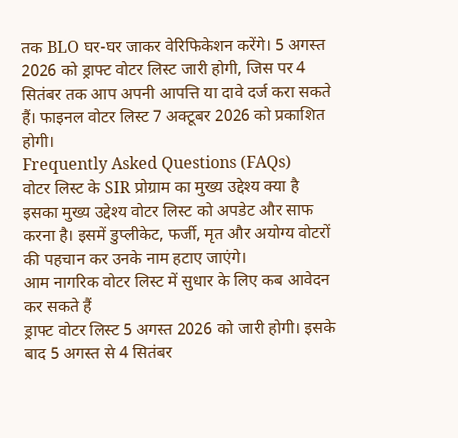तक BLO घर-घर जाकर वेरिफिकेशन करेंगे। 5 अगस्त 2026 को ड्राफ्ट वोटर लिस्ट जारी होगी, जिस पर 4 सितंबर तक आप अपनी आपत्ति या दावे दर्ज करा सकते हैं। फाइनल वोटर लिस्ट 7 अक्टूबर 2026 को प्रकाशित होगी।
Frequently Asked Questions (FAQs)
वोटर लिस्ट के SIR प्रोग्राम का मुख्य उद्देश्य क्या है
इसका मुख्य उद्देश्य वोटर लिस्ट को अपडेट और साफ करना है। इसमें डुप्लीकेट, फर्जी, मृत और अयोग्य वोटरों की पहचान कर उनके नाम हटाए जाएंगे।
आम नागरिक वोटर लिस्ट में सुधार के लिए कब आवेदन कर सकते हैं
ड्राफ्ट वोटर लिस्ट 5 अगस्त 2026 को जारी होगी। इसके बाद 5 अगस्त से 4 सितंबर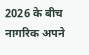2026 के बीच नागरिक अपने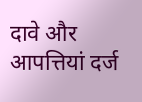दावे और आपत्तियां दर्ज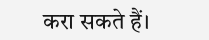करा सकते हैं।